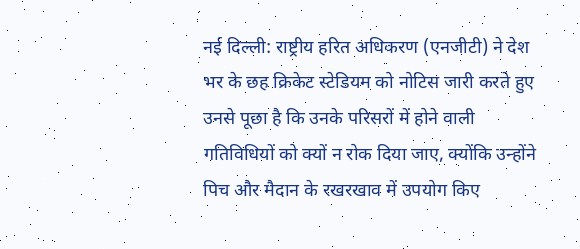नई दिल्ली: राष्ट्रीय हरित अधिकरण (एनजीटी) ने देश भर के छह क्रिकेट स्टेडियम को नोटिस जारी करते हुए उनसे पूछा है कि उनके परिसरों में होने वाली गतिविधियों को क्यों न रोक दिया जाए, क्योंकि उन्होंने पिच और मैदान के रखरखाव में उपयोग किए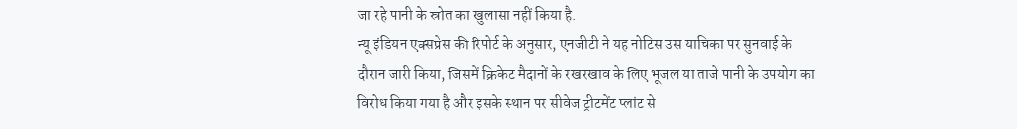जा रहे पानी के स्रोत का खुलासा नहीं किया है.
न्यू इंडियन एक्सप्रेस की रिपोर्ट के अनुसार, एनजीटी ने यह नोटिस उस याचिका पर सुनवाई के दौरान जारी किया, जिसमें क्रिकेट मैदानों के रखरखाव के लिए भूजल या ताजे पानी के उपयोग का विरोध किया गया है और इसके स्थान पर सीवेज ट्रीटमेंट प्लांट से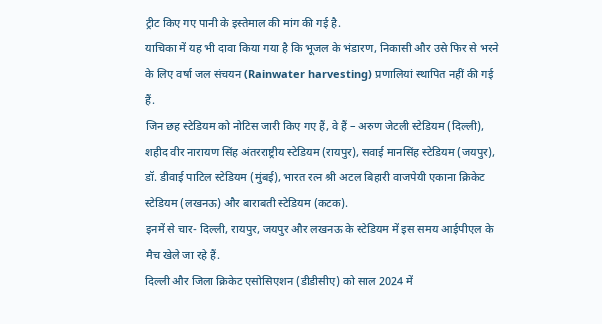ट्रीट किए गए पानी के इस्तेमाल की मांग की गई है.
याचिका में यह भी दावा किया गया है कि भूजल के भंडारण, निकासी और उसे फिर से भरने के लिए वर्षा जल संचयन (Rainwater harvesting) प्रणालियां स्थापित नहीं की गई हैं.
जिन छह स्टेडियम को नोटिस जारी किए गए हैं, वे हैं – अरुण जेटली स्टेडियम (दिल्ली), शहीद वीर नारायण सिंह अंतरराष्ट्रीय स्टेडियम (रायपुर), सवाई मानसिंह स्टेडियम (जयपुर), डॉ. डीवाई पाटिल स्टेडियम (मुंबई), भारत रत्न श्री अटल बिहारी वाजपेयी एकाना क्रिकेट स्टेडियम (लखनऊ) और बाराबती स्टेडियम (कटक).
इनमें से चार- दिल्ली, रायपुर, जयपुर और लखनऊ के स्टेडियम में इस समय आईपीएल के मैच खेले जा रहे हैं.
दिल्ली और जिला क्रिकेट एसोसिएशन (डीडीसीए) को साल 2024 में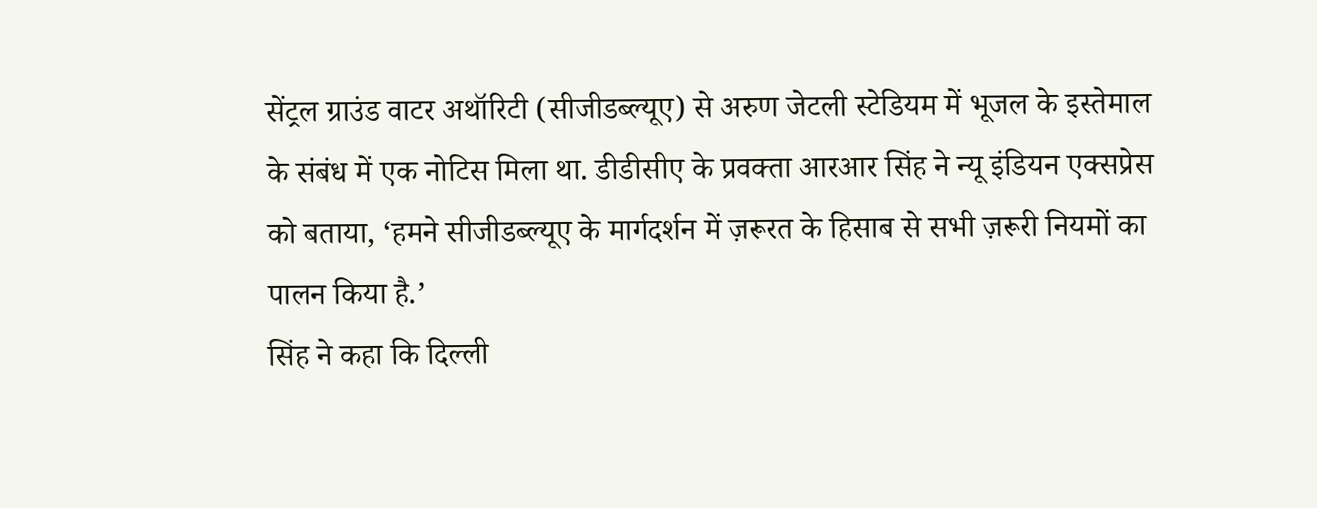सेंट्रल ग्राउंड वाटर अथॉरिटी (सीजीडब्ल्यूए) से अरुण जेटली स्टेडियम में भूजल के इस्तेमाल के संबंध में एक नोटिस मिला था. डीडीसीए के प्रवक्ता आरआर सिंह ने न्यू इंडियन एक्सप्रेस को बताया, ‘हमने सीजीडब्ल्यूए के मार्गदर्शन में ज़रूरत के हिसाब से सभी ज़रूरी नियमों का पालन किया है.’
सिंह ने कहा कि दिल्ली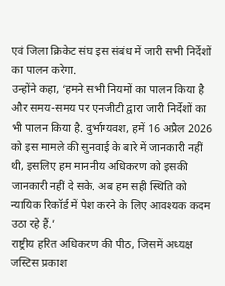एवं जिला क्रिकेट संघ इस संबंध में जारी सभी निर्देशों का पालन करेगा.
उन्होंने कहा, ‘हमने सभी नियमों का पालन किया है और समय-समय पर एनजीटी द्वारा जारी निर्देशों का भी पालन किया है. दुर्भाग्यवश, हमें 16 अप्रैल 2026 को इस मामले की सुनवाई के बारे में जानकारी नहीं थी, इसलिए हम माननीय अधिकरण को इसकी जानकारी नहीं दे सके. अब हम सही स्थिति को न्यायिक रिकॉर्ड में पेश करने के लिए आवश्यक कदम उठा रहे हैं.’
राष्ट्रीय हरित अधिकरण की पीठ, जिसमें अध्यक्ष जस्टिस प्रकाश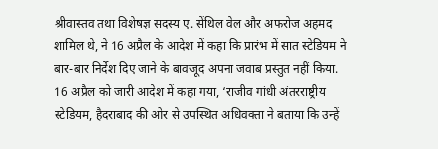श्रीवास्तव तथा विशेषज्ञ सदस्य ए. सेंथिल वेल और अफरोज अहमद शामिल थे, ने 16 अप्रैल के आदेश में कहा कि प्रारंभ में सात स्टेडियम ने बार-बार निर्देश दिए जाने के बावजूद अपना जवाब प्रस्तुत नहीं किया.
16 अप्रैल को जारी आदेश में कहा गया, ‘राजीव गांधी अंतरराष्ट्रीय स्टेडियम, हैदराबाद की ओर से उपस्थित अधिवक्ता ने बताया कि उन्हें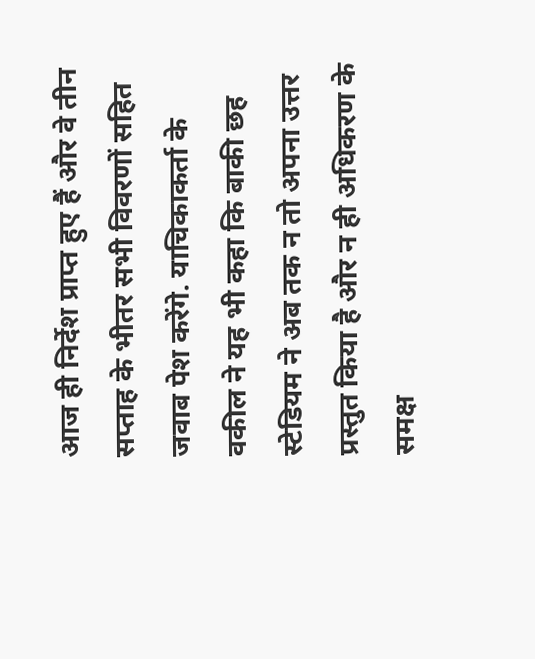आज ही निर्देश प्राप्त हुए हैं और वे तीन सप्ताह के भीतर सभी विवरणों सहित जवाब पेश करेंगे. याचिकाकर्ता के वकील ने यह भी कहा कि बाकी छह स्टेडियम ने अब तक न तो अपना उत्तर प्रस्तुत किया है और न ही अधिकरण के समक्ष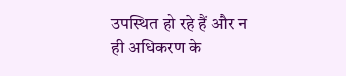उपस्थित हो रहे हैं और न ही अधिकरण के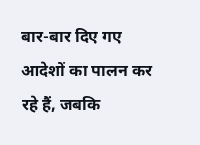बार-बार दिए गए आदेशों का पालन कर रहे हैं, जबकि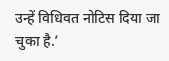उन्हें विधिवत नोटिस दिया जा चुका है.’